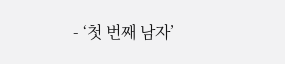- ‘첫 번째 남자’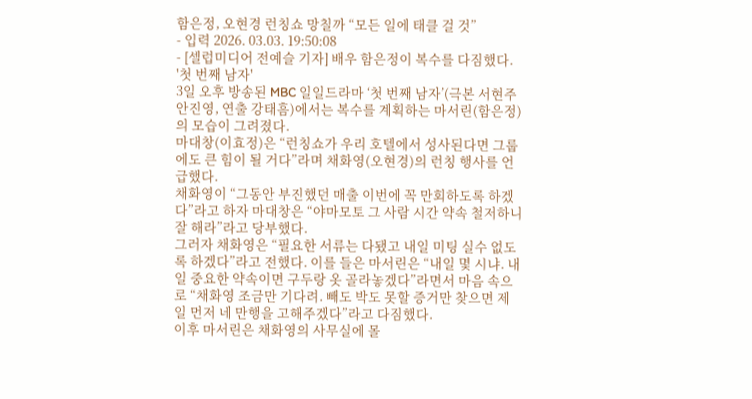함은정, 오현경 런칭쇼 망칠까 “모든 일에 태클 걸 것”
- 입력 2026. 03.03. 19:50:08
- [셀럽미디어 전예슬 기자] 배우 함은정이 복수를 다짐했다.
'첫 번째 남자'
3일 오후 방송된 MBC 일일드라마 ‘첫 번째 남자’(극본 서현주 안진영, 연출 강태흠)에서는 복수를 계획하는 마서린(함은정)의 모습이 그려졌다.
마대창(이효정)은 “런칭쇼가 우리 호텔에서 성사된다면 그룹에도 큰 힘이 될 거다”라며 채화영(오현경)의 런칭 행사를 언급했다.
채화영이 “그동안 부진했던 매출 이번에 꼭 만회하도록 하겠다”라고 하자 마대창은 “야마모토 그 사람 시간 약속 철저하니 잘 해라”라고 당부했다.
그러자 채화영은 “필요한 서류는 다됐고 내일 미팅 실수 없도록 하겠다”라고 전했다. 이를 들은 마서린은 “내일 몇 시냐. 내일 중요한 약속이면 구두랑 옷 골라놓겠다”라면서 마음 속으로 “채화영 조금만 기다려. 빼도 박도 못할 증거만 찾으면 제일 먼저 네 만행을 고해주겠다”라고 다짐했다.
이후 마서린은 채화영의 사무실에 몰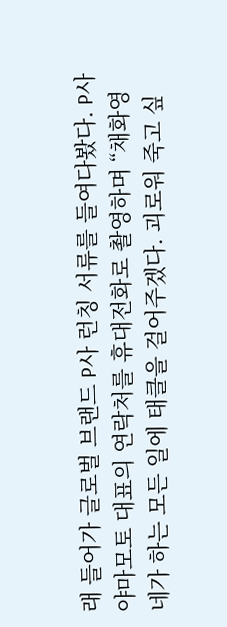래 들어가 글로벌 브랜드 P사 런칭 서류를 들여다봤다. P사 야마모토 대표의 연락처를 휴대전화로 촬영하며 “채화영 네가 하는 모든 일에 태클을 걸어주겠다. 괴로워 죽고 싶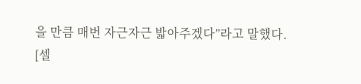을 만큼 매번 자근자근 밟아주겠다”라고 말했다.
[셀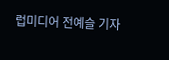럽미디어 전예슬 기자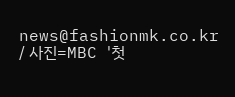news@fashionmk.co.kr / 사진=MBC '첫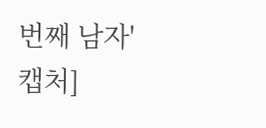번째 남자' 캡처]